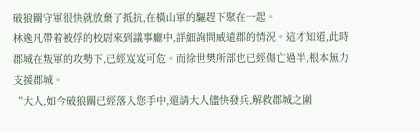破狼關守軍很快就放棄了抵抗,在橫山軍的驅趕下聚在一起。
林逸凡帶着被俘的校尉來到議事廳中,詳細詢問威遠郡的情況。這才知道,此時郡城在叛軍的攻勢下,已經岌岌可危。而徐世樊所部也已經傷亡過半,根本無力支援郡城。
“大人,如今破狼關已經落入您手中,還請大人儘快發兵,解救郡城之圍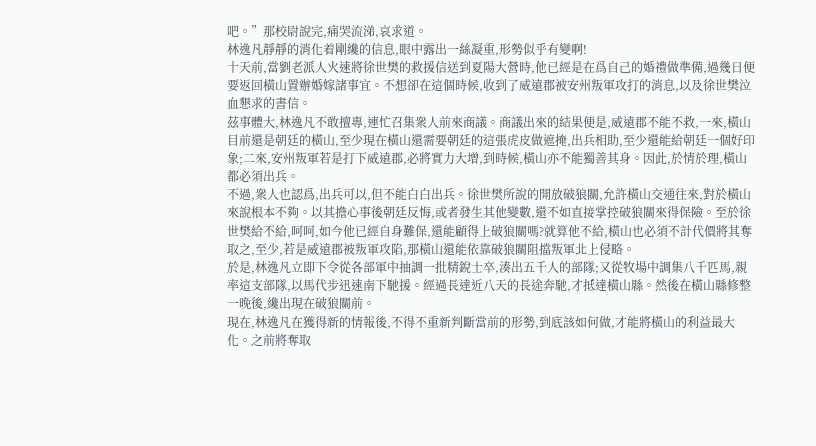吧。”那校尉說完,痛哭流涕,哀求道。
林逸凡靜靜的消化着剛纔的信息,眼中露出一絲凝重,形勢似乎有變啊!
十天前,當劉老派人火速將徐世樊的救援信送到夏陽大營時,他已經是在爲自己的婚禮做準備,過幾日便要返回橫山置辦婚嫁諸事宜。不想卻在這個時候,收到了威遠郡被安州叛軍攻打的消息,以及徐世樊泣血懇求的書信。
茲事體大,林逸凡不敢擅專,連忙召集衆人前來商議。商議出來的結果便是,威遠郡不能不救,一來,橫山目前還是朝廷的橫山,至少現在橫山還需要朝廷的這張虎皮做遮掩,出兵相助,至少還能給朝廷一個好印象;二來,安州叛軍若是打下威遠郡,必將實力大增,到時候,橫山亦不能獨善其身。因此,於情於理,橫山都必須出兵。
不過,衆人也認爲,出兵可以,但不能白白出兵。徐世樊所說的開放破狼關,允許橫山交通往來,對於橫山來說根本不夠。以其擔心事後朝廷反悔,或者發生其他變數,還不如直接掌控破狼關來得保險。至於徐世樊給不給,呵呵,如今他已經自身難保,還能顧得上破狼關嗎?就算他不給,橫山也必須不計代價將其奪取之,至少,若是威遠郡被叛軍攻陷,那橫山還能依靠破狼關阻擋叛軍北上侵略。
於是,林逸凡立即下令從各部軍中抽調一批精銳士卒,湊出五千人的部隊;又從牧場中調集八千匹馬,親率這支部隊,以馬代步迅速南下馳援。經過長達近八天的長途奔馳,才抵達橫山縣。然後在橫山縣修整一晚後,纔出現在破狼關前。
現在,林逸凡在獲得新的情報後,不得不重新判斷當前的形勢,到底該如何做,才能將橫山的利益最大化。之前將奪取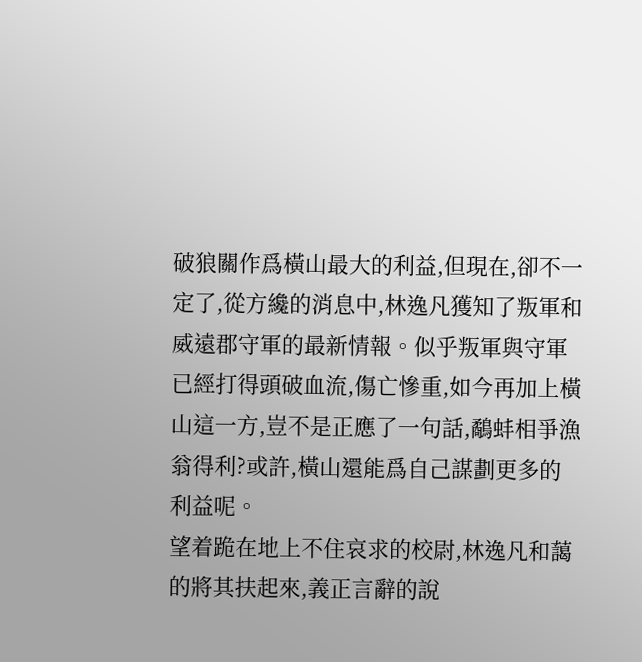破狼關作爲橫山最大的利益,但現在,卻不一定了,從方纔的消息中,林逸凡獲知了叛軍和威遠郡守軍的最新情報。似乎叛軍與守軍已經打得頭破血流,傷亡慘重,如今再加上橫山這一方,豈不是正應了一句話,鷸蚌相爭漁翁得利?或許,橫山還能爲自己謀劃更多的利益呢。
望着跪在地上不住哀求的校尉,林逸凡和藹的將其扶起來,義正言辭的說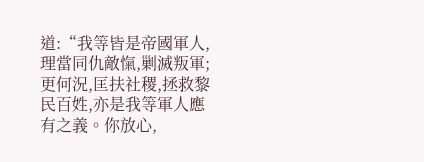道:“我等皆是帝國軍人,理當同仇敵愾,剿滅叛軍;更何況,匡扶社稷,拯救黎民百姓,亦是我等軍人應有之義。你放心,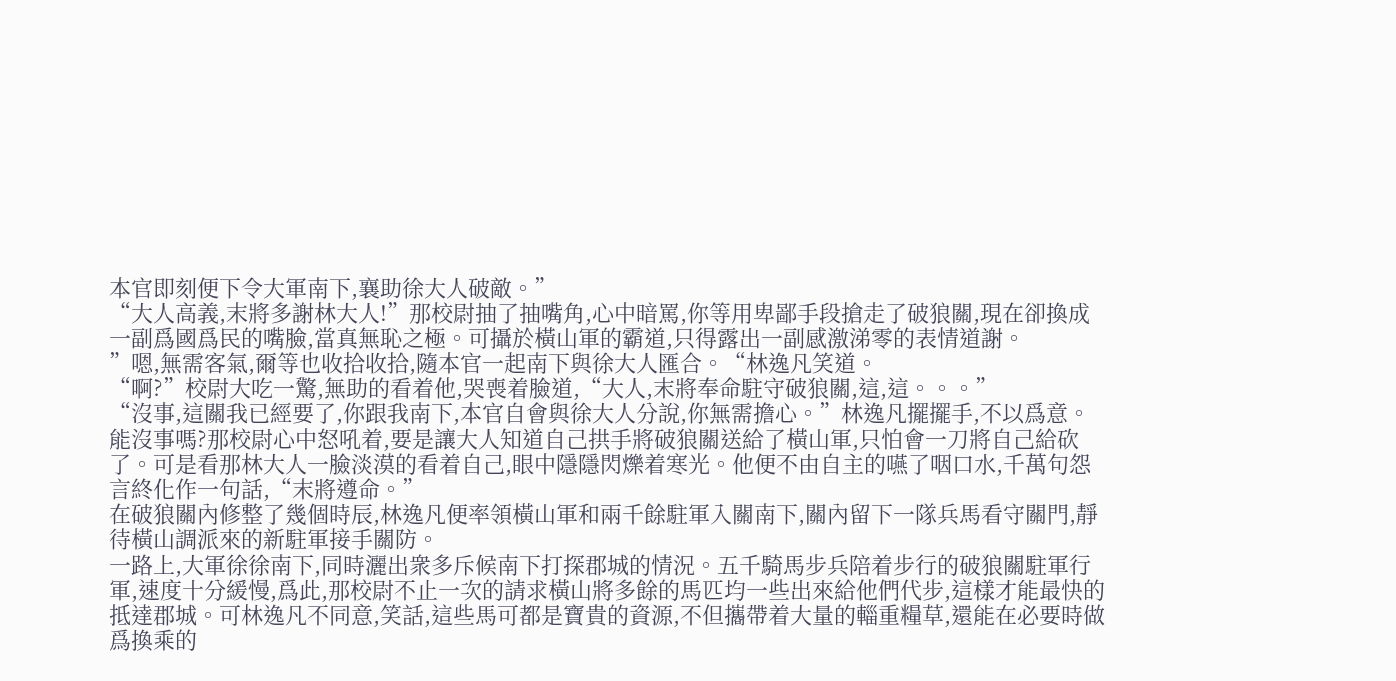本官即刻便下令大軍南下,襄助徐大人破敵。”
“大人高義,末將多謝林大人!”那校尉抽了抽嘴角,心中暗罵,你等用卑鄙手段搶走了破狼關,現在卻換成一副爲國爲民的嘴臉,當真無恥之極。可攝於橫山軍的霸道,只得露出一副感激涕零的表情道謝。
”嗯,無需客氣,爾等也收拾收拾,隨本官一起南下與徐大人匯合。“林逸凡笑道。
“啊?”校尉大吃一驚,無助的看着他,哭喪着臉道,“大人,末將奉命駐守破狼關,這,這。。。”
“沒事,這關我已經要了,你跟我南下,本官自會與徐大人分說,你無需擔心。”林逸凡擺擺手,不以爲意。
能沒事嗎?那校尉心中怒吼着,要是讓大人知道自己拱手將破狼關送給了橫山軍,只怕會一刀將自己給砍了。可是看那林大人一臉淡漠的看着自己,眼中隱隱閃爍着寒光。他便不由自主的嚥了咽口水,千萬句怨言終化作一句話,“末將遵命。”
在破狼關內修整了幾個時辰,林逸凡便率領橫山軍和兩千餘駐軍入關南下,關內留下一隊兵馬看守關門,靜待橫山調派來的新駐軍接手關防。
一路上,大軍徐徐南下,同時灑出衆多斥候南下打探郡城的情況。五千騎馬步兵陪着步行的破狼關駐軍行軍,速度十分緩慢,爲此,那校尉不止一次的請求橫山將多餘的馬匹均一些出來給他們代步,這樣才能最快的抵達郡城。可林逸凡不同意,笑話,這些馬可都是寶貴的資源,不但攜帶着大量的輜重糧草,還能在必要時做爲換乘的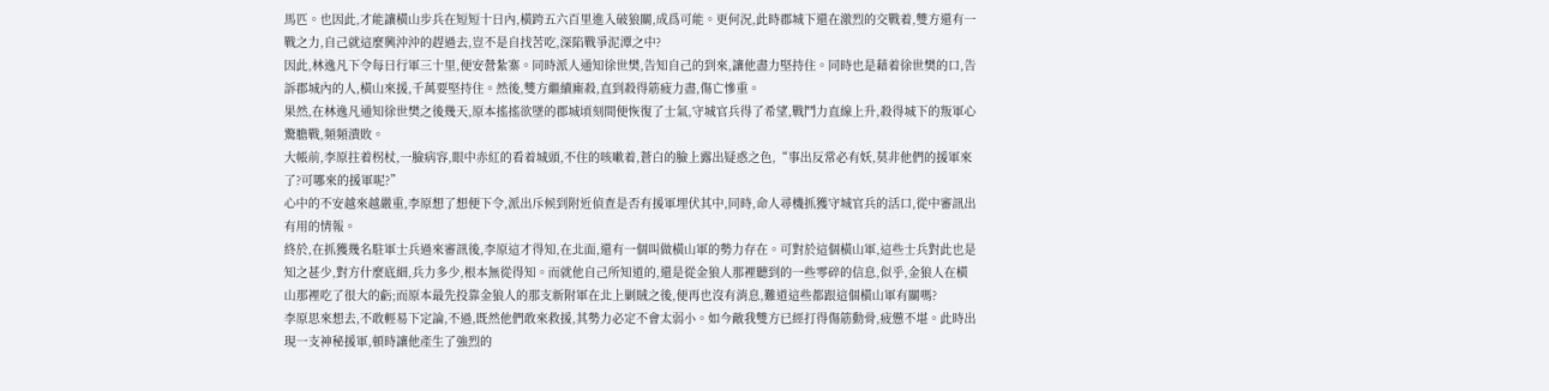馬匹。也因此,才能讓橫山步兵在短短十日內,橫跨五六百里進入破狼關,成爲可能。更何況,此時郡城下還在激烈的交戰着,雙方還有一戰之力,自己就這麼興沖沖的趕過去,豈不是自找苦吃,深陷戰爭泥潭之中?
因此,林逸凡下令每日行軍三十里,便安營紮寨。同時派人通知徐世樊,告知自己的到來,讓他盡力堅持住。同時也是藉着徐世樊的口,告訴郡城內的人,橫山來援,千萬要堅持住。然後,雙方繼續廝殺,直到殺得筋疲力盡,傷亡慘重。
果然,在林逸凡通知徐世樊之後幾天,原本搖搖欲墜的郡城頃刻間便恢復了士氣,守城官兵得了希望,戰鬥力直線上升,殺得城下的叛軍心驚膽戰,頻頻潰敗。
大帳前,李原拄着柺杖,一臉病容,眼中赤紅的看着城頭,不住的咳嗽着,蒼白的臉上露出疑惑之色,“事出反常必有妖,莫非他們的援軍來了?可哪來的援軍呢?”
心中的不安越來越嚴重,李原想了想便下令,派出斥候到附近偵查是否有援軍埋伏其中,同時,命人尋機抓獲守城官兵的活口,從中審訊出有用的情報。
終於,在抓獲幾名駐軍士兵過來審訊後,李原這才得知,在北面,還有一個叫做橫山軍的勢力存在。可對於這個橫山軍,這些士兵對此也是知之甚少,對方什麼底細,兵力多少,根本無從得知。而就他自己所知道的,還是從金狼人那裡聽到的一些零碎的信息,似乎,金狼人在橫山那裡吃了很大的虧;而原本最先投靠金狼人的那支新附軍在北上剿賊之後,便再也沒有消息,難道這些都跟這個橫山軍有關嗎?
李原思來想去,不敢輕易下定論,不過,既然他們敢來救援,其勢力必定不會太弱小。如今敵我雙方已經打得傷筋動骨,疲憊不堪。此時出現一支神秘援軍,頓時讓他產生了強烈的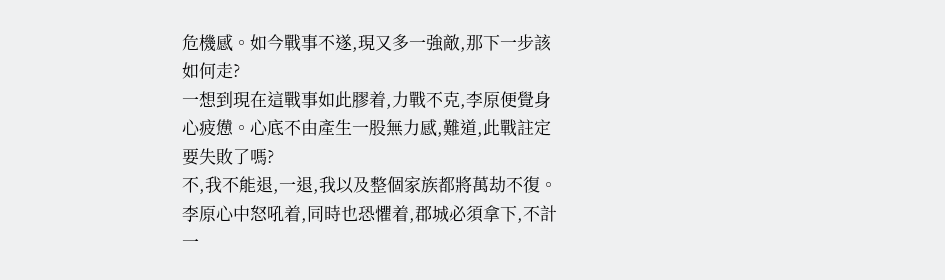危機感。如今戰事不遂,現又多一強敵,那下一步該如何走?
一想到現在這戰事如此膠着,力戰不克,李原便覺身心疲憊。心底不由產生一股無力感,難道,此戰註定要失敗了嗎?
不,我不能退,一退,我以及整個家族都將萬劫不復。李原心中怒吼着,同時也恐懼着,郡城必須拿下,不計一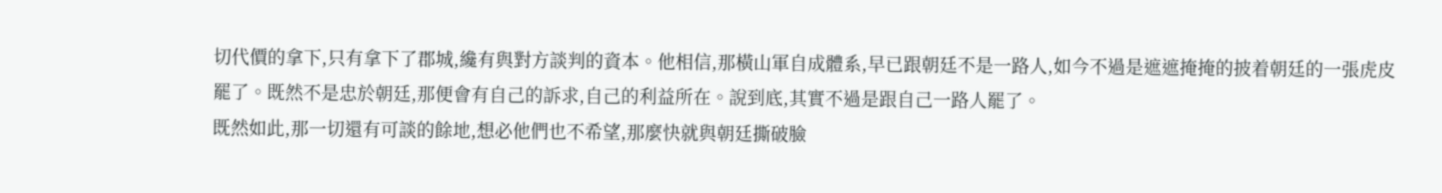切代價的拿下,只有拿下了郡城,纔有與對方談判的資本。他相信,那橫山軍自成體系,早已跟朝廷不是一路人,如今不過是遮遮掩掩的披着朝廷的一張虎皮罷了。既然不是忠於朝廷,那便會有自己的訴求,自己的利益所在。說到底,其實不過是跟自己一路人罷了。
既然如此,那一切還有可談的餘地,想必他們也不希望,那麼快就與朝廷撕破臉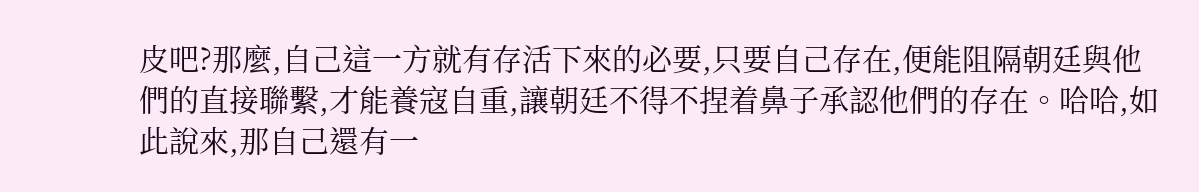皮吧?那麼,自己這一方就有存活下來的必要,只要自己存在,便能阻隔朝廷與他們的直接聯繫,才能養寇自重,讓朝廷不得不捏着鼻子承認他們的存在。哈哈,如此說來,那自己還有一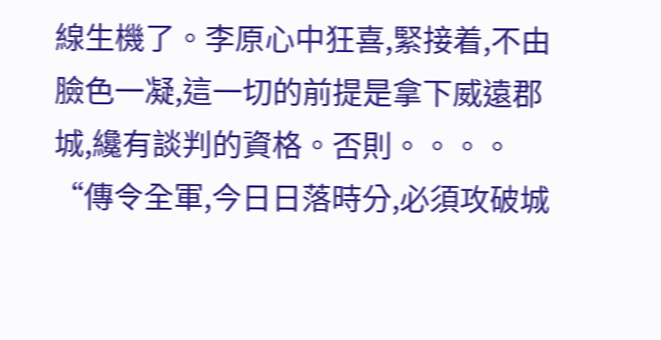線生機了。李原心中狂喜,緊接着,不由臉色一凝,這一切的前提是拿下威遠郡城,纔有談判的資格。否則。。。。
“傳令全軍,今日日落時分,必須攻破城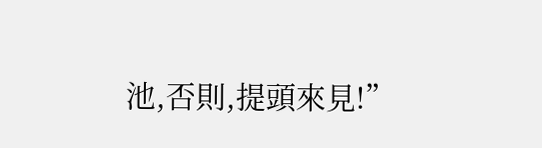池,否則,提頭來見!”